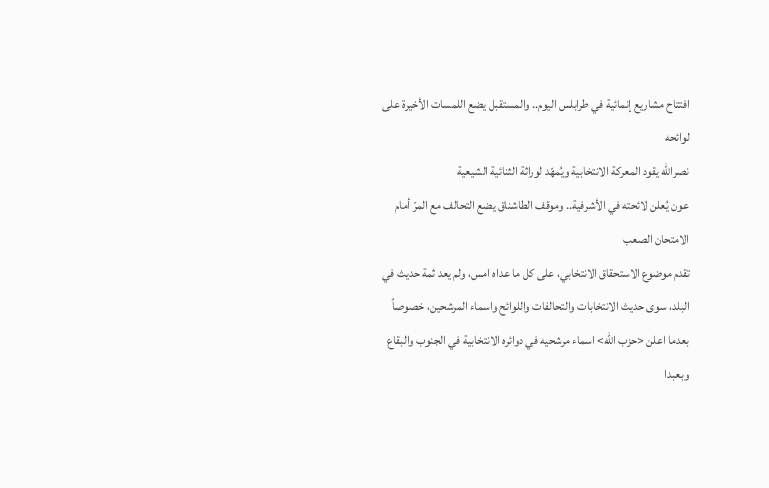افتتاح مشاريع إنمائية في طرابلس اليوم.. والمستقبل يضع اللمسات الأخيرة على لوائحه
نصرالله يقود المعركة الانتخابية ويُمهّد لوراثة الثنائية الشيعية
عون يُعلن لائحته في الأشرفية.. وموقف الطاشناق يضع التحالف مع المرّ أمام الامتحان الصعب
تقدم موضوع الاستحقاق الانتخابي، على كل ما عداه امس، ولم يعد ثمة حديث في البلد، سوى حديث الانتخابات والتحالفات واللوائح واسماء المرشحين، خصوصاً بعدما اعلن <حزب الله> اسماء مرشحيه في دوائره الانتخابية في الجنوب والبقاع وبعبدا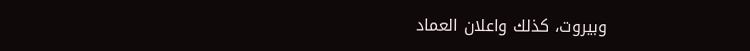وبيروت، كذلك واعلان العماد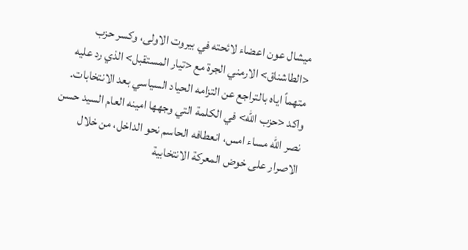ميشال عون اعضاء لائحته في بيروت الاولى، وكسر حزب <الطاشناق> الارمني الجرة مع <تيار المستقبل> الذي رد عليه متهماً اياه بالتراجع عن التزامه الحياد السياسي بعد الانتخابات.
واكد <حزب الله> في الكلمة التي وجهها امينه العام السيد حسن نصر الله مساء امس، انعطافه الحاسم نحو الداخل، من خلال الاصرار على خوض المعركة الانتخابية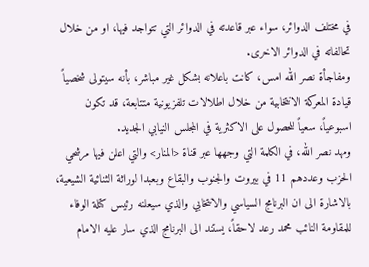في مختلف الدوائر، سواء عبر قاعدته في الدوائر التي تتواجد فيها، او من خلال تحالفاته في الدوائر الاخرى.
ومفاجأة نصر الله امس، كانت باعلانه بشكل غير مباشر، بأنه سيتولى شخصياً قيادة المعركة الانتخابية من خلال اطلالات تلفزيونية متتابعة، قد تكون اسبوعياً، سعياً للحصول على الاكثرية في المجلس النيابي الجديد.
ومهد نصر الله، في الكلمة التي وجهها عبر قناة <المنار> والتي اعلن فيها مرشحي الحزب وعددهم 11 في بيروت والجنوب والبقاع وبعبدا لوراثة الثنائية الشيعية، بالاشارة الى ان البرنامج السياسي والانتخابي والذي سيعلنه رئيس كتلة الوفاء للمقاومة النائب محمد رعد لاحقاً، يستند الى البرنامج الذي سار عليه الامام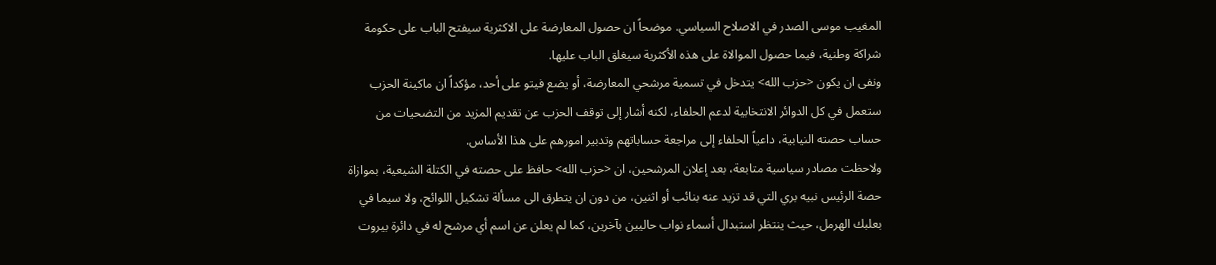المغيب موسى الصدر في الاصلاح السياسي. موضحاً ان حصول المعارضة على الاكثرية سيفتح الباب على حكومة شراكة وطنية، فيما حصول الموالاة على هذه الأكثرية سيغلق الباب عليها.
ونفى ان يكون <حزب الله> يتدخل في تسمية مرشحي المعارضة، أو يضع فيتو على أحد، مؤكداً ان ماكينة الحزب ستعمل في كل الدوائر الانتخابية لدعم الحلفاء، لكنه أشار إلى توقف الحزب عن تقديم المزيد من التضحيات من حساب حصته النيابية، داعياً الحلفاء إلى مراجعة حساباتهم وتدبير امورهم على هذا الأساس.
ولاحظت مصادر سياسية متابعة، بعد إعلان المرشحين، ان <حزب الله> حافظ على حصته في الكتلة الشيعية، بموازاة حصة الرئيس نبيه بري التي قد تزيد عنه بنائب أو اثنين، من دون ان يتطرق الى مسألة تشكيل اللوائح، ولا سيما في بعلبك الهرمل، حيث ينتظر استبدال أسماء نواب حاليين بآخرين، كما لم يعلن عن اسم أي مرشح له في دائرة بيروت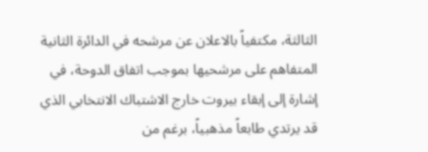الثالثة، مكتفياً بالاعلان عن مرشحه في الدائرة الثانية المتفاهم على مرشحيها بموجب اتفاق الدوحة، في إشارة إلى إبقاء بيروت خارج الاشتباك الانتخابي الذي قد يرتدي طابعاً مذهبياً، برغم من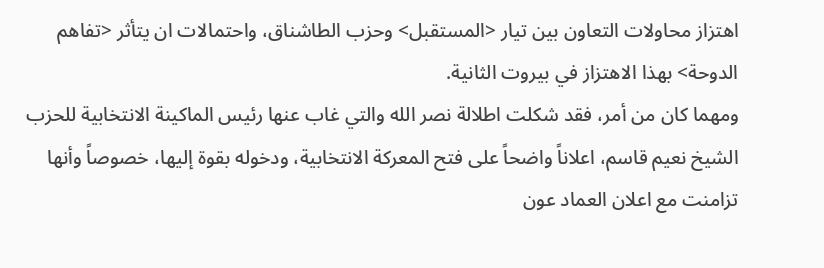اهتزاز محاولات التعاون بين تيار <المستقبل> وحزب الطاشناق، واحتمالات ان يتأثر <تفاهم الدوحة> بهذا الاهتزاز في بيروت الثانية.
ومهما كان من أمر، فقد شكلت اطلالة نصر الله والتي غاب عنها رئيس الماكينة الانتخابية للحزب الشيخ نعيم قاسم، اعلاناً واضحاً على فتح المعركة الانتخابية، ودخوله بقوة إليها، خصوصاً وأنها تزامنت مع اعلان العماد عون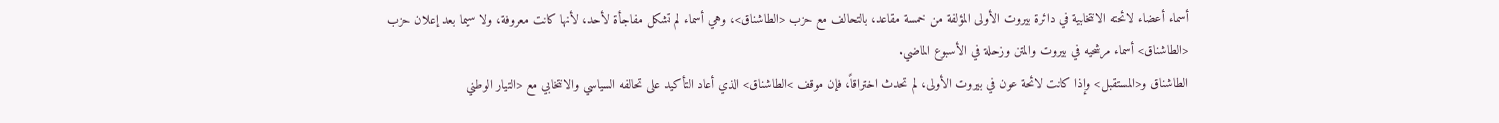أسماء أعضاء لائحته الانتخابية في دائرة بيروت الأولى المؤلفة من خمسة مقاعد، بالتحالف مع حزب <الطاشناق>، وهي أسماء لم تشكل مفاجأة لأحد، لأنها كانت معروفة، ولا سيما بعد إعلان حزب <الطاشناق> أسماء مرشحيه في بيروت والمتن وزحلة في الأسبوع الماضي.
الطاشناق و<المستقبل> وإذا كانت لائحة عون في بيروت الأولى، لم تحدث اختراقاً، فإن موقف >الطاشناق> الذي أعاد التأكيد على تحالفه السياسي والانتخابي مع <التيار الوطني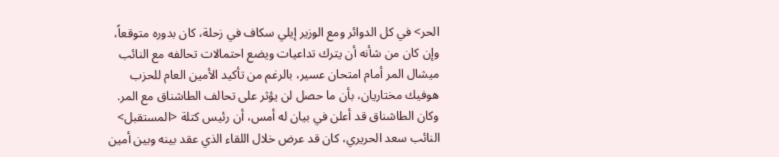الحر> في كل الدوائر ومع الوزير إيلي سكاف في زحلة، كان بدوره متوقعاً، وإن كان من شأنه أن يترك تداعيات ويضع احتمالات تحالفه مع النائب ميشال المر أمام امتحان عسير، بالرغم من تأكيد الأمين العام للحزب هوفيك مختاريان، بأن ما حصل لن يؤثر على تحالف الطاشناق مع المر.
وكان الطاشناق قد أعلن في بيان له أمس، أن رئيس كتلة <المستقبل> النائب سعد الحريري، كان قد عرض خلال اللقاء الذي عقد بينه وبين أمين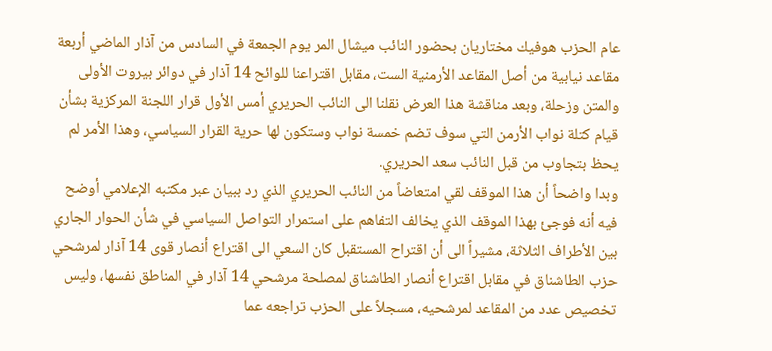عام الحزب هوفيك مختاريان بحضور النائب ميشال المر يوم الجمعة في السادس من آذار الماضي أربعة مقاعد نيابية من أصل المقاعد الأرمنية الست، مقابل اقتراعنا للوائح 14 آذار في دوائر بيروت الأولى والمتن وزحلة، وبعد مناقشة هذا العرض نقلنا الى النائب الحريري أمس الأول قرار اللجنة المركزية بشأن قيام كتلة نواب الأرمن التي سوف تضم خمسة نواب وستكون لها حرية القرار السياسي، وهذا الأمر لم يحظ بتجاوب من قبل النائب سعد الحريري.
وبدا واضحاً أن هذا الموقف لقي امتعاضاً من النائب الحريري الذي رد ببيان عبر مكتبه الإعلامي أوضح فيه أنه فوجئ بهذا الموقف الذي يخالف التفاهم على استمرار التواصل السياسي في شأن الحوار الجاري بين الأطراف الثلاثة، مشيراً الى أن اقتراح المستقبل كان السعي الى اقتراع أنصار قوى 14 آذار لمرشحي حزب الطاشناق في مقابل اقتراع أنصار الطاشناق لمصلحة مرشحي 14 آذار في المناطق نفسها، وليس تخصيص عدد من المقاعد لمرشحيه، مسجلاً على الحزب تراجعه عما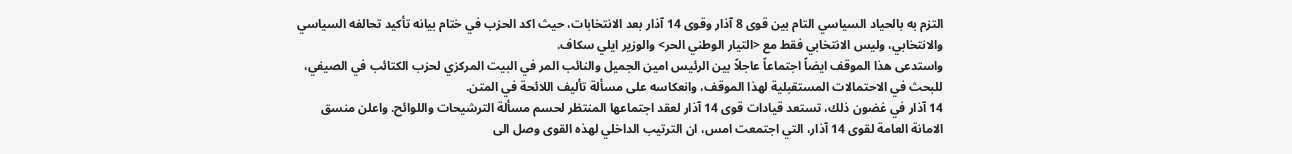التزم به بالحياد السياسي التام بين قوى 8 آذار وقوى 14 آذار بعد الانتخابات، حيث اكد الحزب في ختام بيانه تأكيد تحالفه السياسي والانتخابي، وليس الانتخابي فقط مع <التيار الوطني الحر> والوزير ايلي سكاف.
واستدعى هذا الموقف ايضاً اجتماعاً عاجلاً بين الرئيس امين الجميل والنائب المر في البيت المركزي لحزب الكتائب في الصيفي، للبحث في الاحتمالات المستقبلية لهذا الموقف، وانعكاسه على مسألة تأليف اللائحة في المتن.
14 آذار في غضون ذلك، تستعد قيادات قوى 14 آذار لعقد اجتماعها المنتظر لحسم مسألة الترشيحات واللوائح. واعلن منسق الامانة العامة لقوى 14 آذار، التي اجتمعت امس، ان الترتيب الداخلي لهذه القوى وصل الى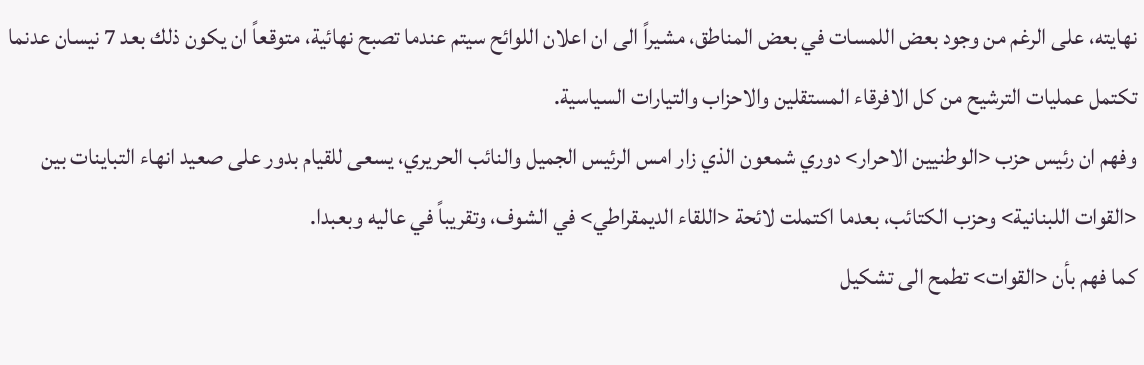نهايته، على الرغم من وجود بعض اللمسات في بعض المناطق، مشيراً الى ان اعلان اللوائح سيتم عندما تصبح نهائية، متوقعاً ان يكون ذلك بعد 7 نيسان عدنما تكتمل عمليات الترشيح من كل الافرقاء المستقلين والاحزاب والتيارات السياسية.
وفهم ان رئيس حزب <الوطنيين الاحرار> دوري شمعون الذي زار امس الرئيس الجميل والنائب الحريري، يسعى للقيام بدور على صعيد انهاء التباينات بين <القوات اللبنانية> وحزب الكتائب، بعدما اكتملت لائحة <اللقاء الديمقراطي> في الشوف، وتقريباً في عاليه وبعبدا.
كما فهم بأن <القوات> تطمح الى تشكيل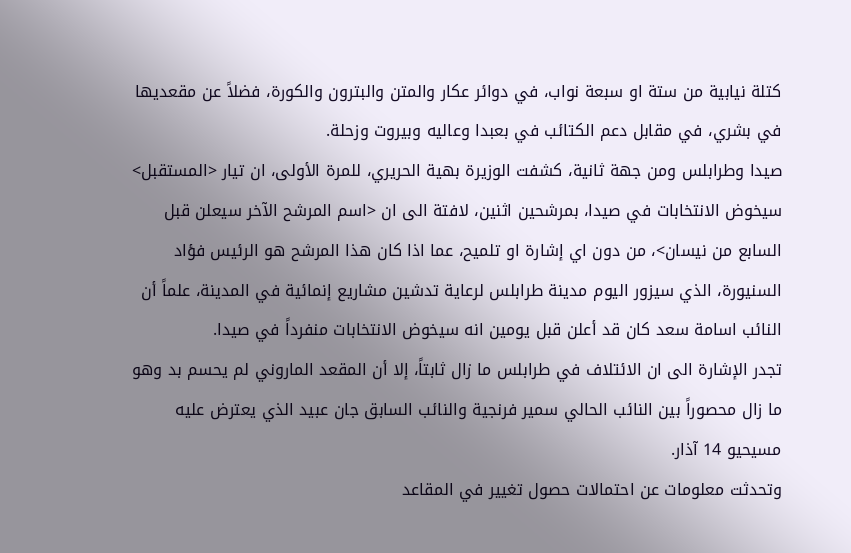كتلة نيابية من ستة او سبعة نواب، في دوائر عكار والمتن والبترون والكورة، فضلاً عن مقعديها في بشري، في مقابل دعم الكتائب في بعبدا وعاليه وبيروت وزحلة.
صيدا وطرابلس ومن جهة ثانية، كشفت الوزيرة بهية الحريري، للمرة الأولى، ان تيار <المستقبل> سيخوض الانتخابات في صيدا، بمرشحين اثنين، لافتة الى ان <اسم المرشح الآخر سيعلن قبل السابع من نيسان>، من دون اي إشارة او تلميح، عما اذا كان هذا المرشح هو الرئيس فؤاد السنيورة، الذي سيزور اليوم مدينة طرابلس لرعاية تدشين مشاريع إنمائية في المدينة، علماً أن النائب اسامة سعد كان قد أعلن قبل يومين انه سيخوض الانتخابات منفرداً في صيدا.
تجدر الإشارة الى ان الائتلاف في طرابلس ما زال ثابتاً، إلا أن المقعد الماروني لم يحسم بد وهو ما زال محصوراً بين النائب الحالي سمير فرنجية والنائب السابق جان عبيد الذي يعترض عليه مسيحيو 14 آذار.
وتحدثت معلومات عن احتمالات حصول تغيير في المقاعد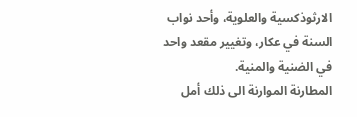الارثوذكسية والعلوية، وأحد نواب السنة في عكار، وتغيير مقعد واحد في الضنية والمنية.
المطارنة الموارنة الى ذلك أمل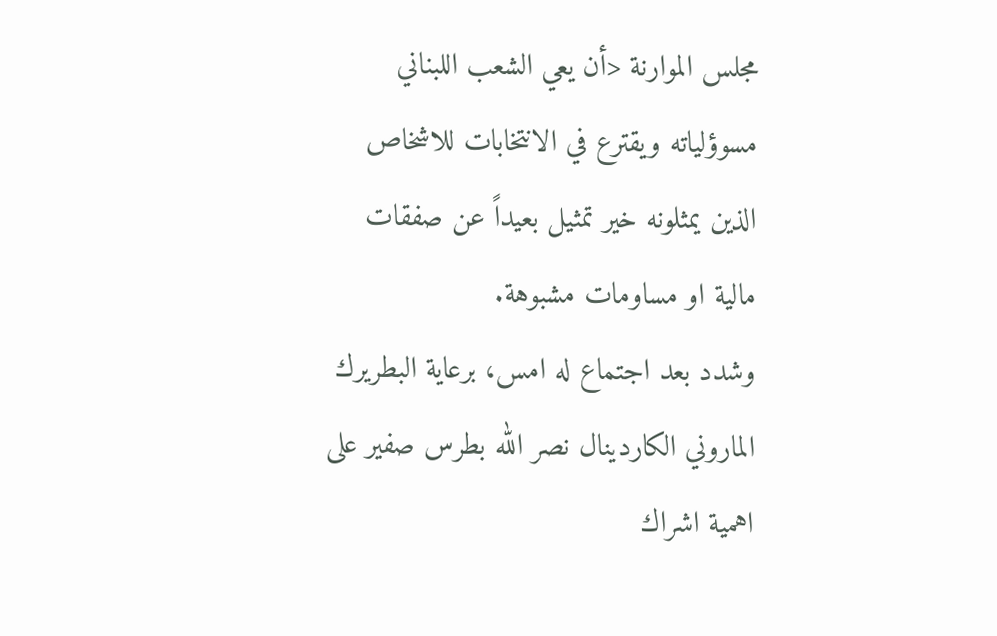مجلس الموارنة <أن يعي الشعب اللبناني مسوؤلياته ويقترع في الانتخابات للاشخاص الذين يمثلونه خير تمثيل بعيداً عن صفقات مالية او مساومات مشبوهة.
وشدد بعد اجتماع له امس، برعاية البطريرك الماروني الكاردينال نصر الله بطرس صفير على اهمية اشراك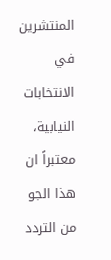المنتشرين في الانتخابات النيابية، معتبراً ان هذا الجو من التردد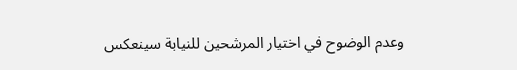وعدم الوضوح في اختيار المرشحين للنيابة سينعكس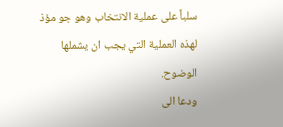سلباً على عملية الانتخاب وهو جو مؤذ لهذه العملية التي يجب ان يشملها الوضوح.
ودعا الى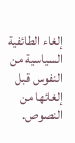إلغاء الطائفية السياسية من النفوس قبل إلغائها من النصوص.